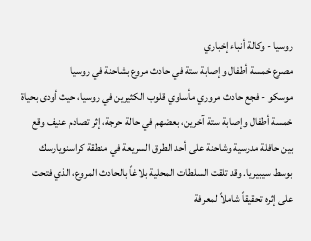روسيا - وكالة أنباء إخباري
مصرع خمسة أطفال وإصابة ستة في حادث مروع بشاحنة في روسيا
موسكو - فجع حادث مروري مأساوي قلوب الكثيرين في روسيا، حيث أودى بحياة خمسة أطفال وإصابة ستة آخرين، بعضهم في حالة حرجة، إثر تصادم عنيف وقع بين حافلة مدرسية وشاحنة على أحد الطرق السريعة في منطقة كراسنويارسك بوسط سيبيريا. وقد تلقت السلطات المحلية بلاغاً بالحادث المروع، الذي فتحت على إثره تحقيقاً شاملاً لمعرفة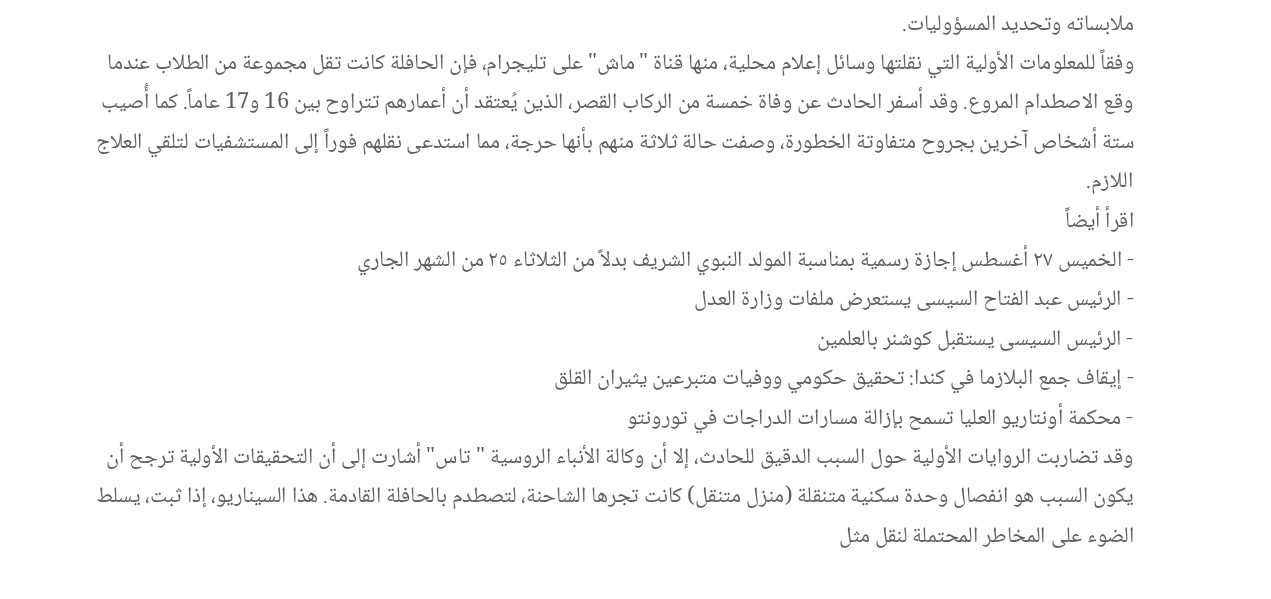ملابساته وتحديد المسؤوليات.
وفقاً للمعلومات الأولية التي نقلتها وسائل إعلام محلية، منها قناة "ماش" على تليجرام، فإن الحافلة كانت تقل مجموعة من الطلاب عندما وقع الاصطدام المروع. وقد أسفر الحادث عن وفاة خمسة من الركاب القصر، الذين يُعتقد أن أعمارهم تتراوح بين 16 و17 عاماً. كما أُصيب ستة أشخاص آخرين بجروح متفاوتة الخطورة، وصفت حالة ثلاثة منهم بأنها حرجة، مما استدعى نقلهم فوراً إلى المستشفيات لتلقي العلاج اللازم.
اقرأ أيضاً
- الخميس ٢٧ أغسطس إجازة رسمية بمناسبة المولد النبوي الشريف بدلاً من الثلاثاء ٢٥ من الشهر الجاري
- الرئيس عبد الفتاح السيسى يستعرض ملفات وزارة العدل
- الرئيس السيسى يستقبل كوشنر بالعلمين
- إيقاف جمع البلازما في كندا: تحقيق حكومي ووفيات متبرعين يثيران القلق
- محكمة أونتاريو العليا تسمح بإزالة مسارات الدراجات في تورونتو
وقد تضاربت الروايات الأولية حول السبب الدقيق للحادث، إلا أن وكالة الأنباء الروسية "تاس" أشارت إلى أن التحقيقات الأولية ترجح أن يكون السبب هو انفصال وحدة سكنية متنقلة (منزل متنقل) كانت تجرها الشاحنة، لتصطدم بالحافلة القادمة. هذا السيناريو، إذا ثبت، يسلط الضوء على المخاطر المحتملة لنقل مثل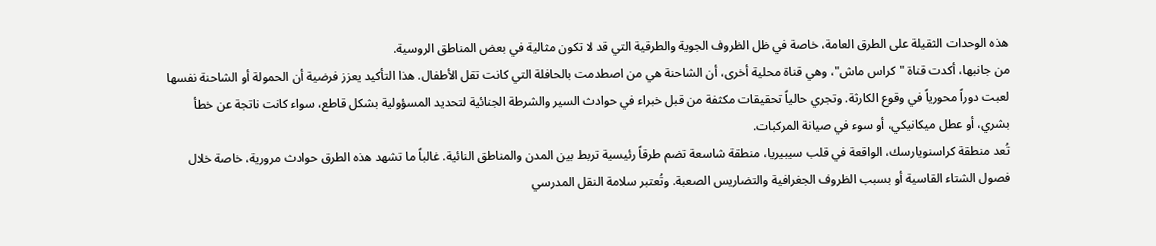هذه الوحدات الثقيلة على الطرق العامة، خاصة في ظل الظروف الجوية والطرقية التي قد لا تكون مثالية في بعض المناطق الروسية.
من جانبها، أكدت قناة "كراس ماش"، وهي قناة محلية أخرى، أن الشاحنة هي من اصطدمت بالحافلة التي كانت تقل الأطفال. هذا التأكيد يعزز فرضية أن الحمولة أو الشاحنة نفسها لعبت دوراً محورياً في وقوع الكارثة. وتجري حالياً تحقيقات مكثفة من قبل خبراء في حوادث السير والشرطة الجنائية لتحديد المسؤولية بشكل قاطع، سواء كانت ناتجة عن خطأ بشري، أو عطل ميكانيكي، أو سوء في صيانة المركبات.
تُعد منطقة كراسنويارسك، الواقعة في قلب سيبيريا، منطقة شاسعة تضم طرقاً رئيسية تربط بين المدن والمناطق النائية. غالباً ما تشهد هذه الطرق حوادث مرورية، خاصة خلال فصول الشتاء القاسية أو بسبب الظروف الجغرافية والتضاريس الصعبة. وتُعتبر سلامة النقل المدرسي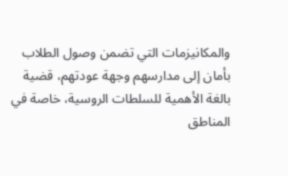والمكانيزمات التي تضمن وصول الطلاب بأمان إلى مدارسهم وجهة عودتهم، قضية بالغة الأهمية للسلطات الروسية، خاصة في المناطق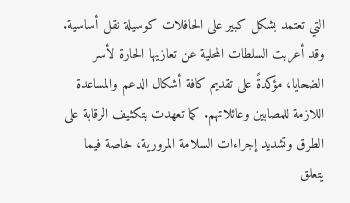التي تعتمد بشكل كبير على الحافلات كوسيلة نقل أساسية.
وقد أعربت السلطات المحلية عن تعازيها الحارة لأسر الضحايا، مؤكدةً على تقديم كافة أشكال الدعم والمساعدة اللازمة للمصابين وعائلاتهم. كما تعهدت بتكثيف الرقابة على الطرق وتشديد إجراءات السلامة المرورية، خاصة فيما يتعلق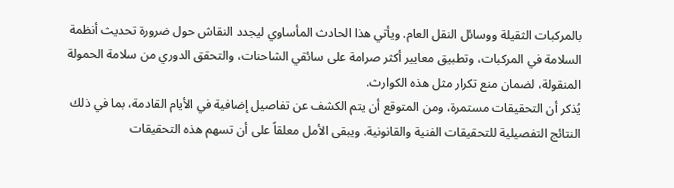بالمركبات الثقيلة ووسائل النقل العام. ويأتي هذا الحادث المأساوي ليجدد النقاش حول ضرورة تحديث أنظمة السلامة في المركبات، وتطبيق معايير أكثر صرامة على سائقي الشاحنات، والتحقق الدوري من سلامة الحمولة المنقولة، لضمان منع تكرار مثل هذه الكوارث.
يُذكر أن التحقيقات مستمرة، ومن المتوقع أن يتم الكشف عن تفاصيل إضافية في الأيام القادمة، بما في ذلك النتائج التفصيلية للتحقيقات الفنية والقانونية. ويبقى الأمل معلقاً على أن تسهم هذه التحقيقات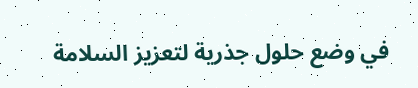في وضع حلول جذرية لتعزيز السلامة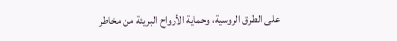على الطرق الروسية، وحماية الأرواح البريئة من مخاطر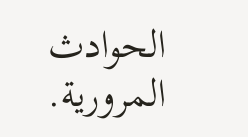الحوادث المرورية.